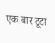एक बार टूटा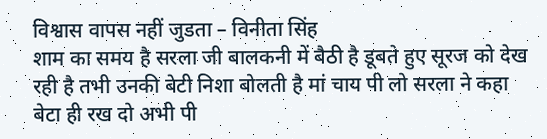विश्वास वापस नहीं जुडता – विनीता सिंह
शाम का समय है सरला जी बालकनी में बैठी है डूबते हुए सूरज को देख रही है तभी उनकी बेटी निशा बोलती है मां चाय पी लो सरला ने कहा बेटा ही रख दो अभी पी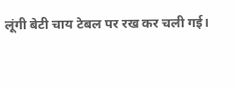लूंगी बेटी चाय टेबल पर रख कर चली गई।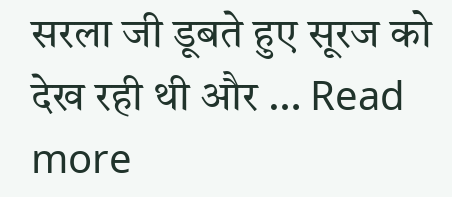सरला जी डूबते हुए सूरज को देख रही थी और … Read more